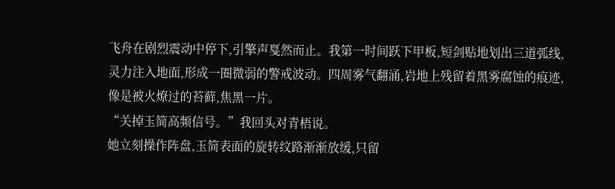飞舟在剧烈震动中停下,引擎声戛然而止。我第一时间跃下甲板,短剑贴地划出三道弧线,灵力注入地面,形成一圈微弱的警戒波动。四周雾气翻涌,岩地上残留着黑雾腐蚀的痕迹,像是被火燎过的苔藓,焦黑一片。
“关掉玉简高频信号。”我回头对青梧说。
她立刻操作阵盘,玉简表面的旋转纹路渐渐放缓,只留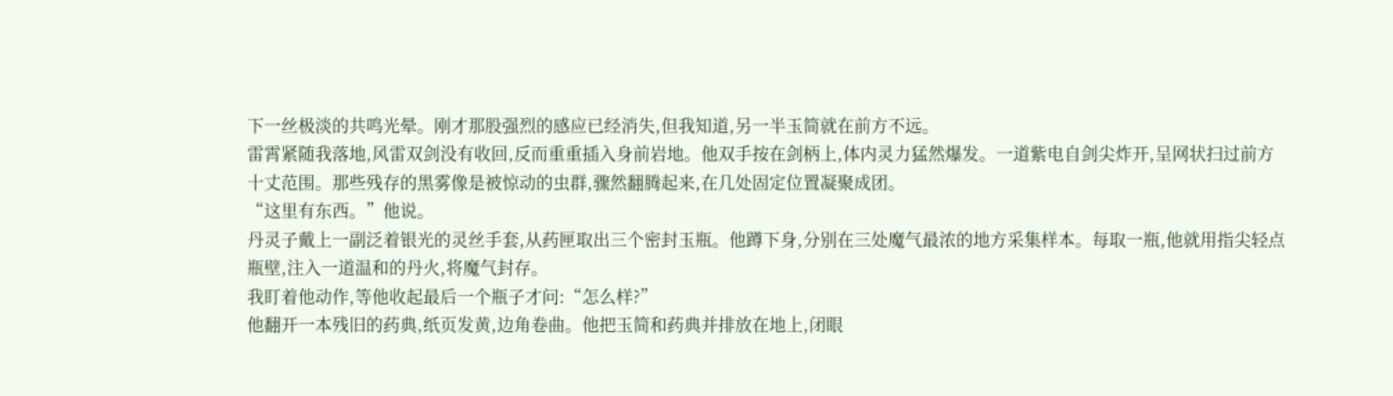下一丝极淡的共鸣光晕。刚才那股强烈的感应已经消失,但我知道,另一半玉简就在前方不远。
雷霄紧随我落地,风雷双剑没有收回,反而重重插入身前岩地。他双手按在剑柄上,体内灵力猛然爆发。一道紫电自剑尖炸开,呈网状扫过前方十丈范围。那些残存的黑雾像是被惊动的虫群,骤然翻腾起来,在几处固定位置凝聚成团。
“这里有东西。”他说。
丹灵子戴上一副泛着银光的灵丝手套,从药匣取出三个密封玉瓶。他蹲下身,分别在三处魔气最浓的地方采集样本。每取一瓶,他就用指尖轻点瓶壁,注入一道温和的丹火,将魔气封存。
我盯着他动作,等他收起最后一个瓶子才问:“怎么样?”
他翻开一本残旧的药典,纸页发黄,边角卷曲。他把玉简和药典并排放在地上,闭眼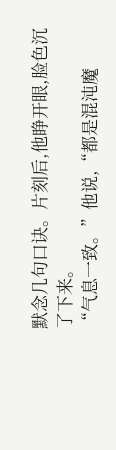默念几句口诀。片刻后,他睁开眼,脸色沉了下来。
“气息一致。”他说,“都是混沌魔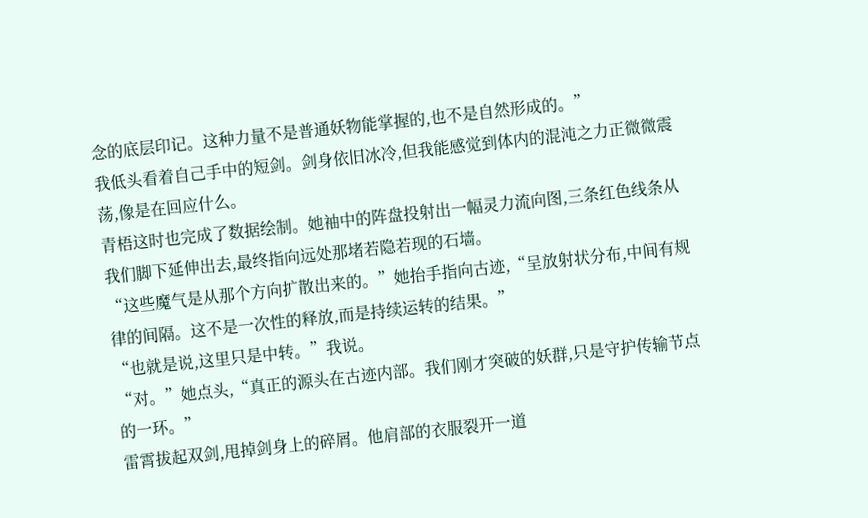念的底层印记。这种力量不是普通妖物能掌握的,也不是自然形成的。”
我低头看着自己手中的短剑。剑身依旧冰冷,但我能感觉到体内的混沌之力正微微震荡,像是在回应什么。
青梧这时也完成了数据绘制。她袖中的阵盘投射出一幅灵力流向图,三条红色线条从我们脚下延伸出去,最终指向远处那堵若隐若现的石墙。
“这些魔气是从那个方向扩散出来的。”她抬手指向古迹,“呈放射状分布,中间有规律的间隔。这不是一次性的释放,而是持续运转的结果。”
“也就是说,这里只是中转。”我说。
“对。”她点头,“真正的源头在古迹内部。我们刚才突破的妖群,只是守护传输节点的一环。”
雷霄拔起双剑,甩掉剑身上的碎屑。他肩部的衣服裂开一道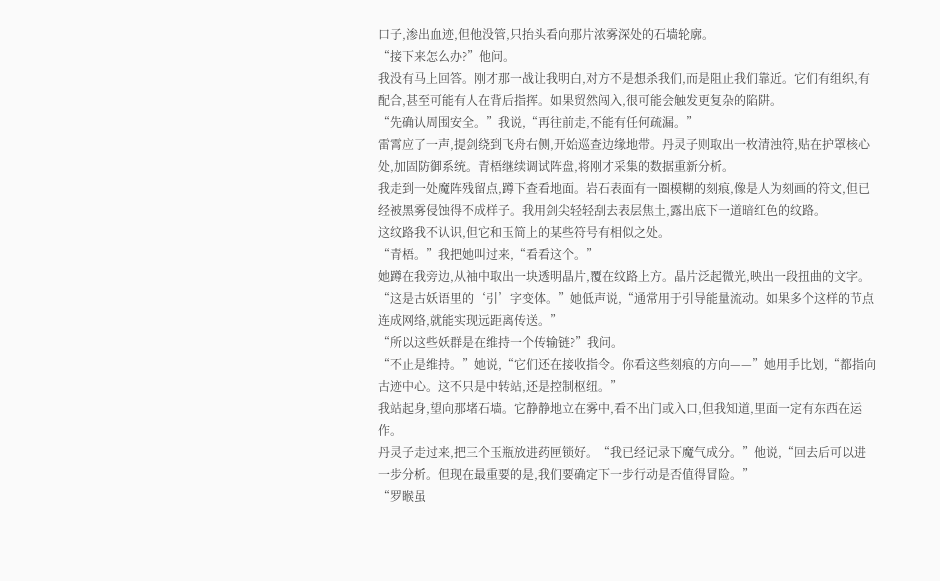口子,渗出血迹,但他没管,只抬头看向那片浓雾深处的石墙轮廓。
“接下来怎么办?”他问。
我没有马上回答。刚才那一战让我明白,对方不是想杀我们,而是阻止我们靠近。它们有组织,有配合,甚至可能有人在背后指挥。如果贸然闯入,很可能会触发更复杂的陷阱。
“先确认周围安全。”我说,“再往前走,不能有任何疏漏。”
雷霄应了一声,提剑绕到飞舟右侧,开始巡查边缘地带。丹灵子则取出一枚清浊符,贴在护罩核心处,加固防御系统。青梧继续调试阵盘,将刚才采集的数据重新分析。
我走到一处魔阵残留点,蹲下查看地面。岩石表面有一圈模糊的刻痕,像是人为刻画的符文,但已经被黑雾侵蚀得不成样子。我用剑尖轻轻刮去表层焦土,露出底下一道暗红色的纹路。
这纹路我不认识,但它和玉简上的某些符号有相似之处。
“青梧。”我把她叫过来,“看看这个。”
她蹲在我旁边,从袖中取出一块透明晶片,覆在纹路上方。晶片泛起微光,映出一段扭曲的文字。
“这是古妖语里的‘引’字变体。”她低声说,“通常用于引导能量流动。如果多个这样的节点连成网络,就能实现远距离传送。”
“所以这些妖群是在维持一个传输链?”我问。
“不止是维持。”她说,“它们还在接收指令。你看这些刻痕的方向——”她用手比划,“都指向古迹中心。这不只是中转站,还是控制枢纽。”
我站起身,望向那堵石墙。它静静地立在雾中,看不出门或入口,但我知道,里面一定有东西在运作。
丹灵子走过来,把三个玉瓶放进药匣锁好。“我已经记录下魔气成分。”他说,“回去后可以进一步分析。但现在最重要的是,我们要确定下一步行动是否值得冒险。”
“罗睺虽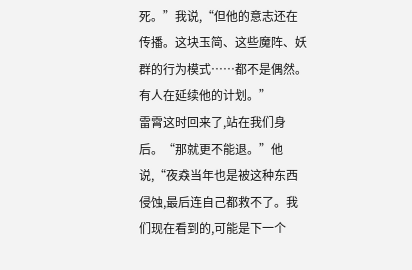死。”我说,“但他的意志还在传播。这块玉简、这些魔阵、妖群的行为模式……都不是偶然。有人在延续他的计划。”
雷霄这时回来了,站在我们身后。“那就更不能退。”他说,“夜猋当年也是被这种东西侵蚀,最后连自己都救不了。我们现在看到的,可能是下一个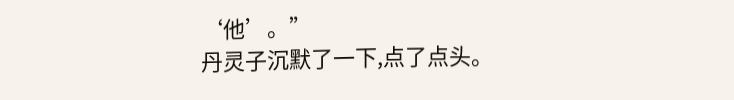‘他’。”
丹灵子沉默了一下,点了点头。